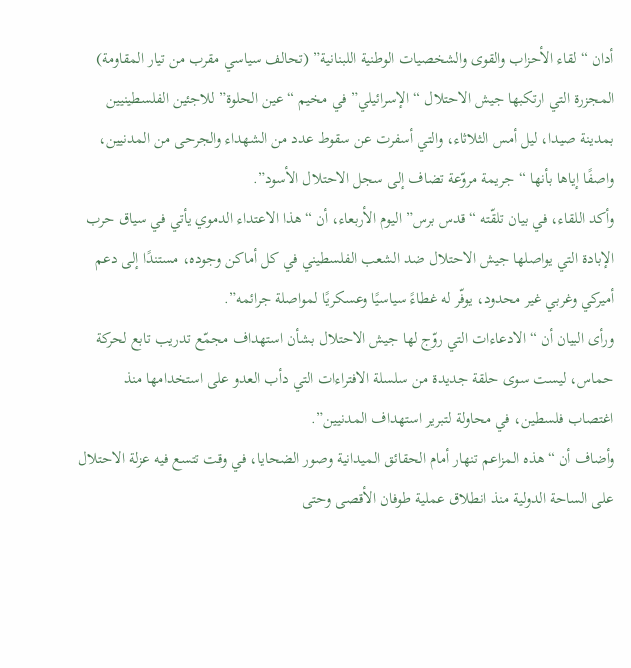أدان “لقاء الأحزاب والقوى والشخصيات الوطنية اللبنانية” (تحالف سياسي مقرب من تيار المقاومة) المجزرة التي ارتكبها جيش الاحتلال “الإسرائيلي” في مخيم “عين الحلوة” للاجئين الفلسطينيين بمدينة صيدا، ليل أمس الثلاثاء، والتي أسفرت عن سقوط عدد من الشهداء والجرحى من المدنيين، واصفًا إياها بأنها “جريمة مروّعة تضاف إلى سجل الاحتلال الأسود”.
وأكد اللقاء، في بيان تلقّته “قدس برس” اليوم الأربعاء، أن “هذا الاعتداء الدموي يأتي في سياق حرب الإبادة التي يواصلها جيش الاحتلال ضد الشعب الفلسطيني في كل أماكن وجوده، مستندًا إلى دعم أميركي وغربي غير محدود، يوفّر له غطاءً سياسيًا وعسكريًا لمواصلة جرائمه”.
ورأى البيان أن “الادعاءات التي روّج لها جيش الاحتلال بشأن استهداف مجمّع تدريب تابع لحركة حماس، ليست سوى حلقة جديدة من سلسلة الافتراءات التي دأب العدو على استخدامها منذ اغتصاب فلسطين، في محاولة لتبرير استهداف المدنيين”.
وأضاف أن “هذه المزاعم تنهار أمام الحقائق الميدانية وصور الضحايا، في وقت تتسع فيه عزلة الاحتلال على الساحة الدولية منذ انطلاق عملية طوفان الأقصى وحتى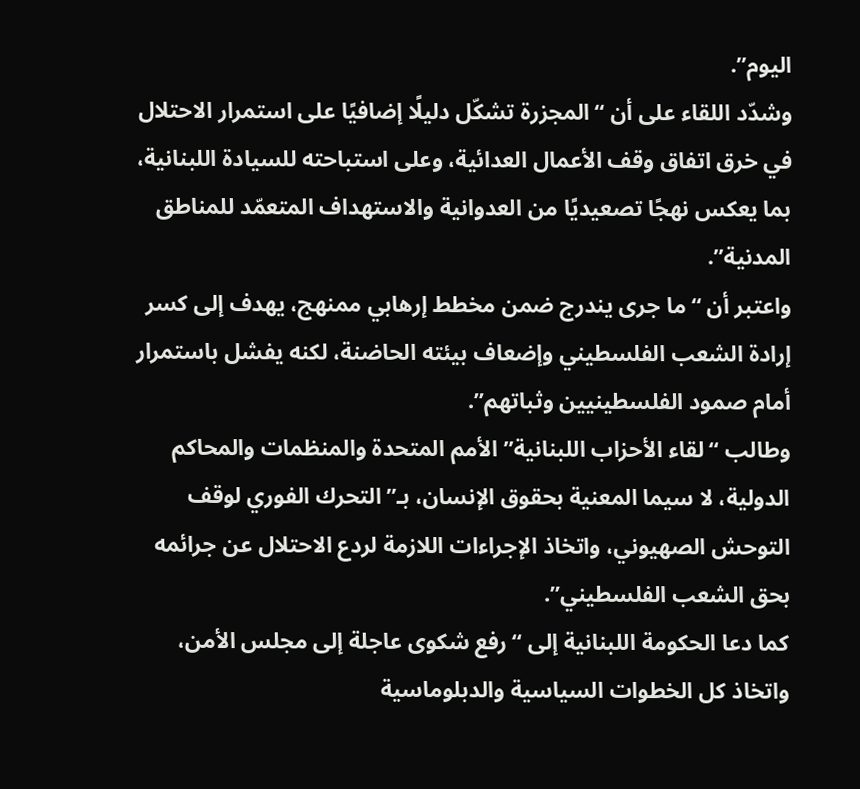اليوم”.
وشدّد اللقاء على أن “المجزرة تشكّل دليلًا إضافيًا على استمرار الاحتلال في خرق اتفاق وقف الأعمال العدائية، وعلى استباحته للسيادة اللبنانية، بما يعكس نهجًا تصعيديًا من العدوانية والاستهداف المتعمّد للمناطق المدنية”.
واعتبر أن “ما جرى يندرج ضمن مخطط إرهابي ممنهج، يهدف إلى كسر إرادة الشعب الفلسطيني وإضعاف بيئته الحاضنة، لكنه يفشل باستمرار أمام صمود الفلسطينيين وثباتهم”.
وطالب “لقاء الأحزاب اللبنانية” الأمم المتحدة والمنظمات والمحاكم الدولية، لا سيما المعنية بحقوق الإنسان، بـ”التحرك الفوري لوقف التوحش الصهيوني، واتخاذ الإجراءات اللازمة لردع الاحتلال عن جرائمه بحق الشعب الفلسطيني”.
كما دعا الحكومة اللبنانية إلى “رفع شكوى عاجلة إلى مجلس الأمن، واتخاذ كل الخطوات السياسية والدبلوماسية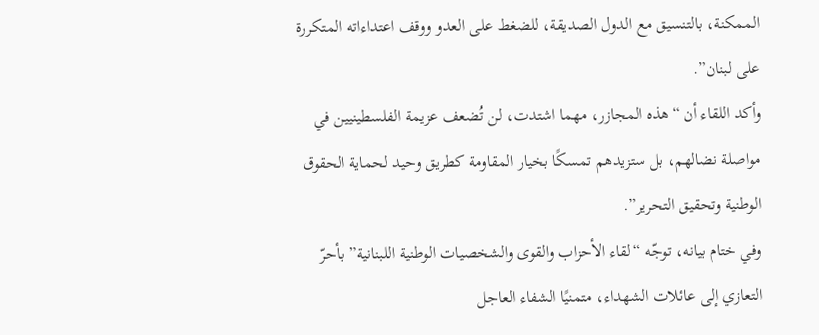الممكنة، بالتنسيق مع الدول الصديقة، للضغط على العدو ووقف اعتداءاته المتكررة على لبنان”.
وأكد اللقاء أن “هذه المجازر، مهما اشتدت، لن تُضعف عزيمة الفلسطينيين في مواصلة نضالهم، بل ستزيدهم تمسكًا بخيار المقاومة كطريق وحيد لحماية الحقوق الوطنية وتحقيق التحرير”.
وفي ختام بيانه، توجّه “لقاء الأحزاب والقوى والشخصيات الوطنية اللبنانية” بأحرّ التعازي إلى عائلات الشهداء، متمنيًا الشفاء العاجل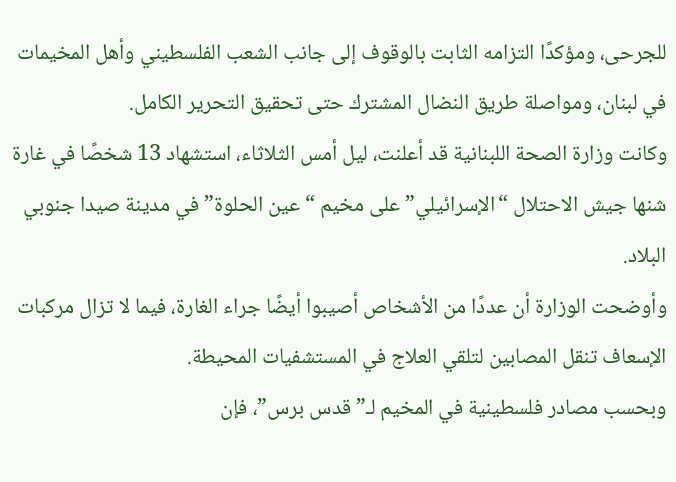للجرحى، ومؤكدًا التزامه الثابت بالوقوف إلى جانب الشعب الفلسطيني وأهل المخيمات في لبنان، ومواصلة طريق النضال المشترك حتى تحقيق التحرير الكامل.
وكانت وزارة الصحة اللبنانية قد أعلنت، ليل أمس الثلاثاء، استشهاد 13 شخصًا في غارة شنها جيش الاحتلال “الإسرائيلي” على مخيم “عين الحلوة” في مدينة صيدا جنوبي البلاد.
وأوضحت الوزارة أن عددًا من الأشخاص أصيبوا أيضًا جراء الغارة، فيما لا تزال مركبات الإسعاف تنقل المصابين لتلقي العلاج في المستشفيات المحيطة.
وبحسب مصادر فلسطينية في المخيم لـ”قدس برس”، فإن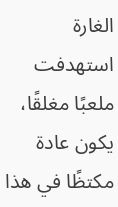الغارة استهدفت ملعبًا مغلقًا، يكون عادة مكتظًا في هذا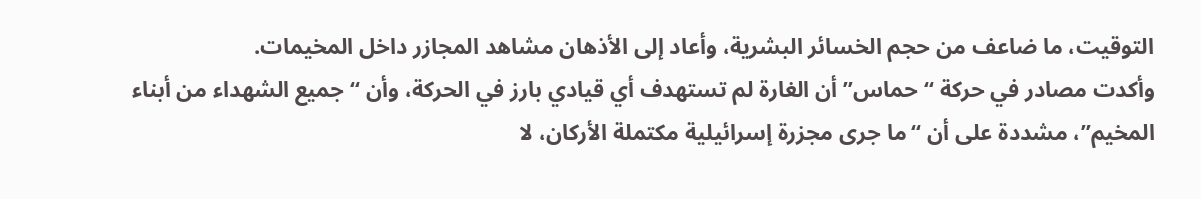التوقيت، ما ضاعف من حجم الخسائر البشرية، وأعاد إلى الأذهان مشاهد المجازر داخل المخيمات.
وأكدت مصادر في حركة “حماس” أن الغارة لم تستهدف أي قيادي بارز في الحركة، وأن “جميع الشهداء من أبناء المخيم”، مشددة على أن “ما جرى مجزرة إسرائيلية مكتملة الأركان، لا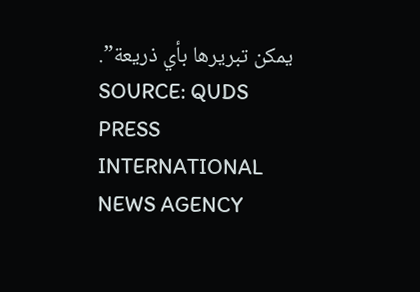يمكن تبريرها بأي ذريعة”.
SOURCE: QUDS PRESS INTERNATIONAL NEWS AGENCY